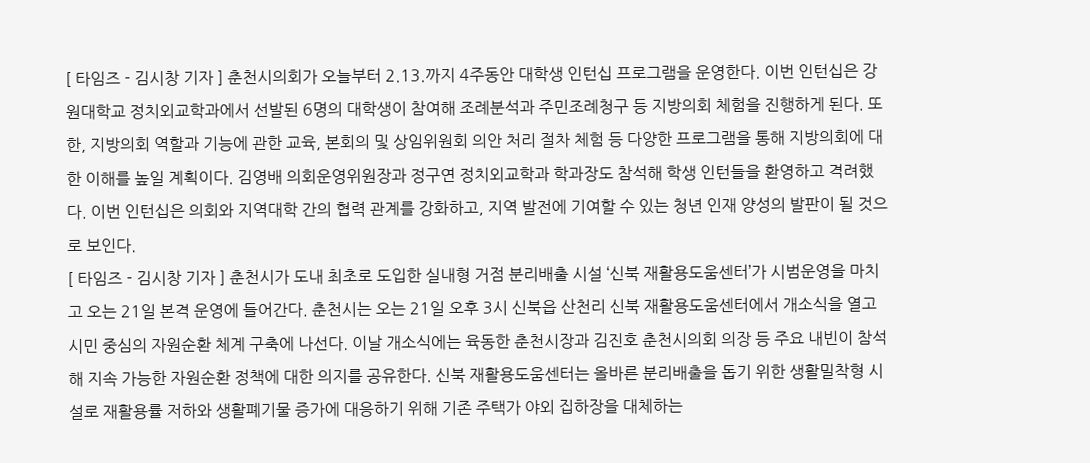[ 타임즈 - 김시창 기자 ] 춘천시의회가 오늘부터 2.13.까지 4주동안 대학생 인턴십 프로그램을 운영한다. 이번 인턴십은 강원대학교 정치외교학과에서 선발된 6명의 대학생이 참여해 조례분석과 주민조례청구 등 지방의회 체험을 진행하게 된다. 또한, 지방의회 역할과 기능에 관한 교육, 본회의 및 상임위원회 의안 처리 절차 체험 등 다양한 프로그램을 통해 지방의회에 대한 이해를 높일 계획이다. 김영배 의회운영위원장과 정구연 정치외교학과 학과장도 참석해 학생 인턴들을 환영하고 격려했다. 이번 인턴십은 의회와 지역대학 간의 협력 관계를 강화하고, 지역 발전에 기여할 수 있는 청년 인재 양성의 발판이 될 것으로 보인다.
[ 타임즈 - 김시창 기자 ] 춘천시가 도내 최초로 도입한 실내형 거점 분리배출 시설 ‘신북 재활용도움센터’가 시범운영을 마치고 오는 21일 본격 운영에 들어간다. 춘천시는 오는 21일 오후 3시 신북읍 산천리 신북 재활용도움센터에서 개소식을 열고 시민 중심의 자원순환 체계 구축에 나선다. 이날 개소식에는 육동한 춘천시장과 김진호 춘천시의회 의장 등 주요 내빈이 참석해 지속 가능한 자원순환 정책에 대한 의지를 공유한다. 신북 재활용도움센터는 올바른 분리배출을 돕기 위한 생활밀착형 시설로 재활용률 저하와 생활폐기물 증가에 대응하기 위해 기존 주택가 야외 집하장을 대체하는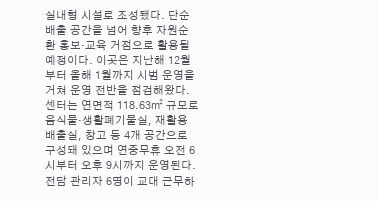실내형 시설로 조성됐다. 단순 배출 공간을 넘어 향후 자원순환 홍보·교육 거점으로 활용될 예정이다. 이곳은 지난해 12월부터 올해 1월까지 시범 운영을 거쳐 운영 전반을 점검해왔다. 센터는 연면적 118.63㎡ 규모로 음식물·생활폐기물실, 재활용 배출실, 창고 등 4개 공간으로 구성돼 있으며 연중무휴 오전 6시부터 오후 9시까지 운영된다. 전담 관리자 6명이 교대 근무하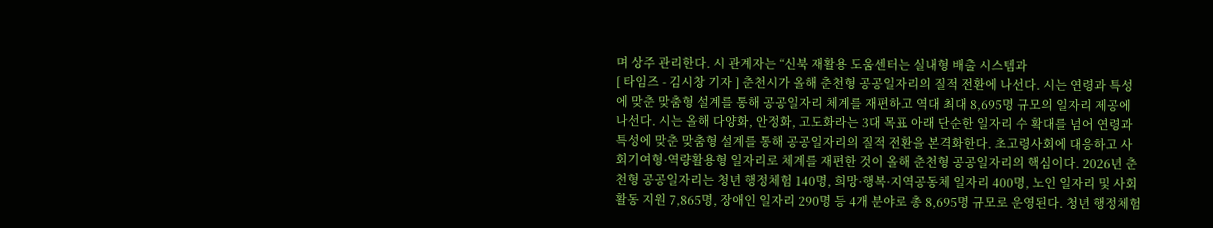며 상주 관리한다. 시 관계자는 “신북 재활용 도움센터는 실내형 배출 시스템과
[ 타임즈 - 김시창 기자 ] 춘천시가 올해 춘천형 공공일자리의 질적 전환에 나선다. 시는 연령과 특성에 맞춘 맞춤형 설계를 통해 공공일자리 체계를 재편하고 역대 최대 8,695명 규모의 일자리 제공에 나선다. 시는 올해 다양화, 안정화, 고도화라는 3대 목표 아래 단순한 일자리 수 확대를 넘어 연령과 특성에 맞춘 맞춤형 설계를 통해 공공일자리의 질적 전환을 본격화한다. 초고령사회에 대응하고 사회기여형·역량활용형 일자리로 체계를 재편한 것이 올해 춘천형 공공일자리의 핵심이다. 2026년 춘천형 공공일자리는 청년 행정체험 140명, 희망·행복·지역공동체 일자리 400명, 노인 일자리 및 사회활동 지원 7,865명, 장애인 일자리 290명 등 4개 분야로 총 8,695명 규모로 운영된다. 청년 행정체험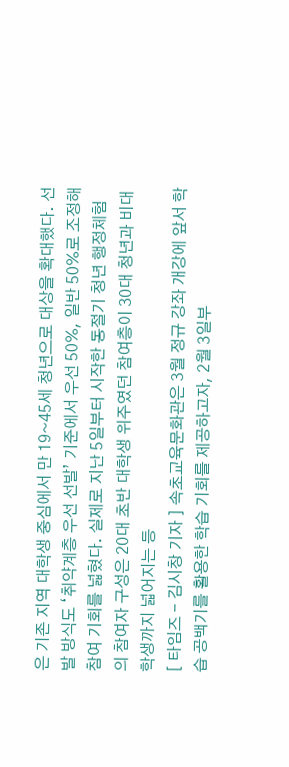은 기존 지역 대학생 중심에서 만 19~45세 청년으로 대상을 확대했다. 선발 방식도 ‘취약계층 우선 선발’ 기준에서 우선 50%, 일반 50%로 조정해 참여 기회를 넓혔다. 실제로 지난 5일부터 시작한 동절기 청년 행정체험의 참여자 구성은 20대 초반 대학생 위주였던 참여층이 30대 청년과 비대학생까지 넓어지는 등
[ 타임즈 - 김시창 기자 ] 속초교육문화관은 3월 정규 강좌 개강에 앞서 학습 공백기를 활용한 학습 기회를 제공하고자, 2월 3일부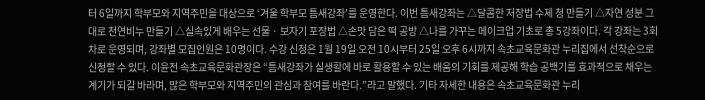터 6일까지 학부모와 지역주민을 대상으로 ‘겨울 학부모 틈새강좌’를 운영한다. 이번 틈새강좌는 △달콤한 저장법 수제 청 만들기 △자연 성분 그대로 천연비누 만들기 △실속있게 배우는 선물 · 보자기 포장법 △손맛 담은 떡 공방 △나를 가꾸는 메이크업 기초로 총 5강좌이다. 각 강좌는 3회차로 운영되며, 강좌별 모집인원은 10명이다. 수강 신청은 1월 19일 오전 10시부터 25일 오후 6시까지 속초교육문화관 누리집에서 선착순으로 신청할 수 있다. 이윤전 속초교육문화관장은 “틈새강좌가 실생활에 바로 활용할 수 있는 배움의 기회를 제공해 학습 공백기를 효과적으로 채우는 계기가 되길 바라며, 많은 학부모와 지역주민의 관심과 참여를 바란다.”라고 말했다. 기타 자세한 내용은 속초교육문화관 누리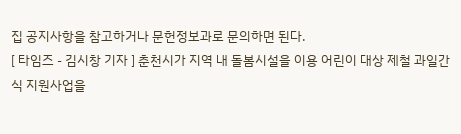집 공지사항을 참고하거나 문헌정보과로 문의하면 된다.
[ 타임즈 - 김시창 기자 ] 춘천시가 지역 내 돌봄시설을 이용 어린이 대상 제철 과일간식 지원사업을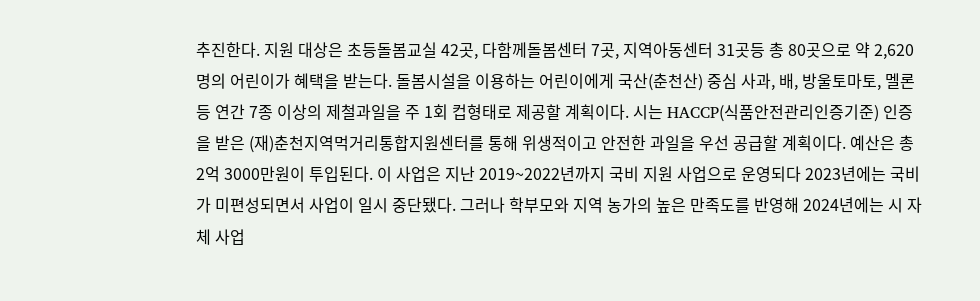추진한다. 지원 대상은 초등돌봄교실 42곳, 다함께돌봄센터 7곳, 지역아동센터 31곳등 총 80곳으로 약 2,620명의 어린이가 혜택을 받는다. 돌봄시설을 이용하는 어린이에게 국산(춘천산) 중심 사과, 배, 방울토마토, 멜론 등 연간 7종 이상의 제철과일을 주 1회 컵형태로 제공할 계획이다. 시는 HACCP(식품안전관리인증기준) 인증을 받은 (재)춘천지역먹거리통합지원센터를 통해 위생적이고 안전한 과일을 우선 공급할 계획이다. 예산은 총 2억 3000만원이 투입된다. 이 사업은 지난 2019~2022년까지 국비 지원 사업으로 운영되다 2023년에는 국비가 미편성되면서 사업이 일시 중단됐다. 그러나 학부모와 지역 농가의 높은 만족도를 반영해 2024년에는 시 자체 사업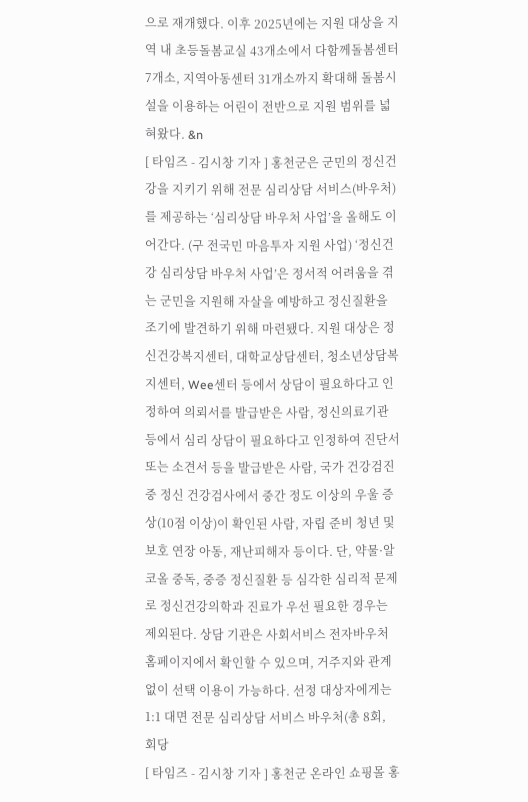으로 재개했다. 이후 2025년에는 지원 대상을 지역 내 초등돌봄교실 43개소에서 다함께돌봄센터 7개소, 지역아동센터 31개소까지 확대해 돌봄시설을 이용하는 어린이 전반으로 지원 범위를 넓혀왔다. &n
[ 타임즈 - 김시창 기자 ] 홍천군은 군민의 정신건강을 지키기 위해 전문 심리상담 서비스(바우처)를 제공하는 ‘심리상담 바우처 사업’을 올해도 이어간다. (구 전국민 마음투자 지원 사업) ‘정신건강 심리상담 바우처 사업’은 정서적 어려움을 겪는 군민을 지원해 자살을 예방하고 정신질환을 조기에 발견하기 위해 마련됐다. 지원 대상은 정신건강복지센터, 대학교상담센터, 청소년상담복지센터, Wee센터 등에서 상담이 필요하다고 인정하여 의뢰서를 발급받은 사람, 정신의료기관 등에서 심리 상담이 필요하다고 인정하여 진단서 또는 소견서 등을 발급받은 사람, 국가 건강검진 중 정신 건강검사에서 중간 정도 이상의 우울 증상(10점 이상)이 확인된 사람, 자립 준비 청년 및 보호 연장 아동, 재난피해자 등이다. 단, 약물·알코올 중독, 중증 정신질환 등 심각한 심리적 문제로 정신건강의학과 진료가 우선 필요한 경우는 제외된다. 상담 기관은 사회서비스 전자바우처 홈페이지에서 확인할 수 있으며, 거주지와 관계없이 선택 이용이 가능하다. 선정 대상자에게는 1:1 대면 전문 심리상담 서비스 바우처(총 8회, 회당
[ 타임즈 - 김시창 기자 ] 홍천군 온라인 쇼핑몰 홍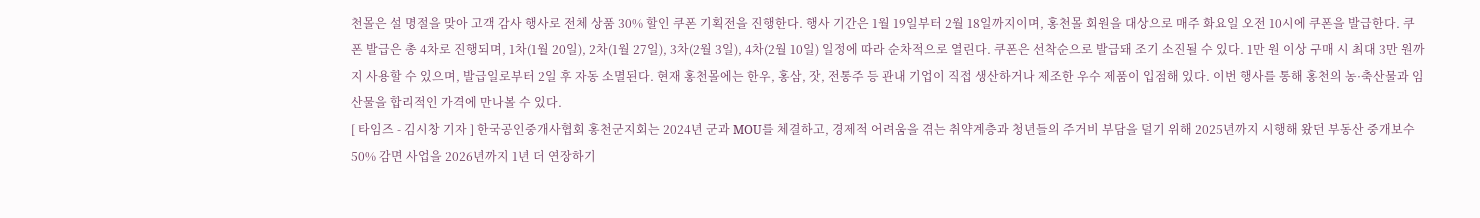천몰은 설 명절을 맞아 고객 감사 행사로 전체 상품 30% 할인 쿠폰 기획전을 진행한다. 행사 기간은 1월 19일부터 2월 18일까지이며, 홍천몰 회원을 대상으로 매주 화요일 오전 10시에 쿠폰을 발급한다. 쿠폰 발급은 총 4차로 진행되며, 1차(1월 20일), 2차(1월 27일), 3차(2월 3일), 4차(2월 10일) 일정에 따라 순차적으로 열린다. 쿠폰은 선착순으로 발급돼 조기 소진될 수 있다. 1만 원 이상 구매 시 최대 3만 원까지 사용할 수 있으며, 발급일로부터 2일 후 자동 소멸된다. 현재 홍천몰에는 한우, 홍삼, 잣, 전통주 등 관내 기업이 직접 생산하거나 제조한 우수 제품이 입점해 있다. 이번 행사를 통해 홍천의 농·축산물과 임산물을 합리적인 가격에 만나볼 수 있다.
[ 타임즈 - 김시창 기자 ] 한국공인중개사협회 홍천군지회는 2024년 군과 MOU를 체결하고, 경제적 어려움을 겪는 취약계층과 청년들의 주거비 부담을 덜기 위해 2025년까지 시행해 왔던 부동산 중개보수 50% 감면 사업을 2026년까지 1년 더 연장하기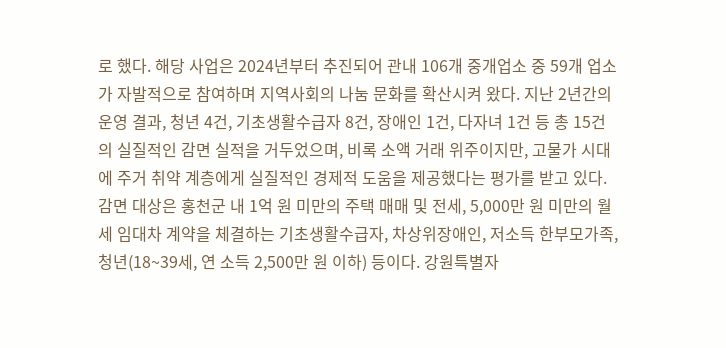로 했다. 해당 사업은 2024년부터 추진되어 관내 106개 중개업소 중 59개 업소가 자발적으로 참여하며 지역사회의 나눔 문화를 확산시켜 왔다. 지난 2년간의 운영 결과, 청년 4건, 기초생활수급자 8건, 장애인 1건, 다자녀 1건 등 총 15건의 실질적인 감면 실적을 거두었으며, 비록 소액 거래 위주이지만, 고물가 시대에 주거 취약 계층에게 실질적인 경제적 도움을 제공했다는 평가를 받고 있다. 감면 대상은 홍천군 내 1억 원 미만의 주택 매매 및 전세, 5,000만 원 미만의 월세 임대차 계약을 체결하는 기초생활수급자, 차상위장애인, 저소득 한부모가족, 청년(18~39세, 연 소득 2,500만 원 이하) 등이다. 강원특별자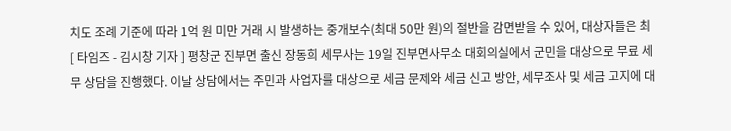치도 조례 기준에 따라 1억 원 미만 거래 시 발생하는 중개보수(최대 50만 원)의 절반을 감면받을 수 있어, 대상자들은 최
[ 타임즈 - 김시창 기자 ] 평창군 진부면 출신 장동희 세무사는 19일 진부면사무소 대회의실에서 군민을 대상으로 무료 세무 상담을 진행했다. 이날 상담에서는 주민과 사업자를 대상으로 세금 문제와 세금 신고 방안, 세무조사 및 세금 고지에 대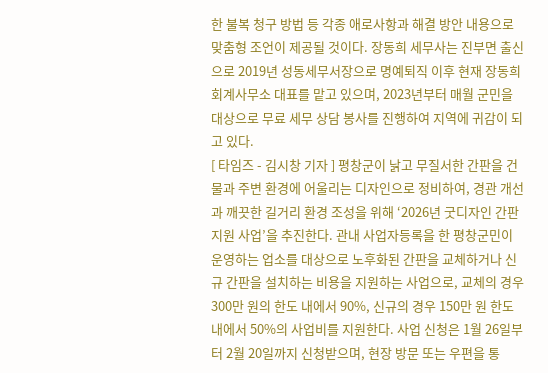한 불복 청구 방법 등 각종 애로사항과 해결 방안 내용으로 맞춤형 조언이 제공될 것이다. 장동희 세무사는 진부면 출신으로 2019년 성동세무서장으로 명예퇴직 이후 현재 장동희 회계사무소 대표를 맡고 있으며, 2023년부터 매월 군민을 대상으로 무료 세무 상담 봉사를 진행하여 지역에 귀감이 되고 있다.
[ 타임즈 - 김시창 기자 ] 평창군이 낡고 무질서한 간판을 건물과 주변 환경에 어울리는 디자인으로 정비하여, 경관 개선과 깨끗한 길거리 환경 조성을 위해 ‘2026년 굿디자인 간판 지원 사업’을 추진한다. 관내 사업자등록을 한 평창군민이 운영하는 업소를 대상으로 노후화된 간판을 교체하거나 신규 간판을 설치하는 비용을 지원하는 사업으로, 교체의 경우 300만 원의 한도 내에서 90%, 신규의 경우 150만 원 한도 내에서 50%의 사업비를 지원한다. 사업 신청은 1월 26일부터 2월 20일까지 신청받으며, 현장 방문 또는 우편을 통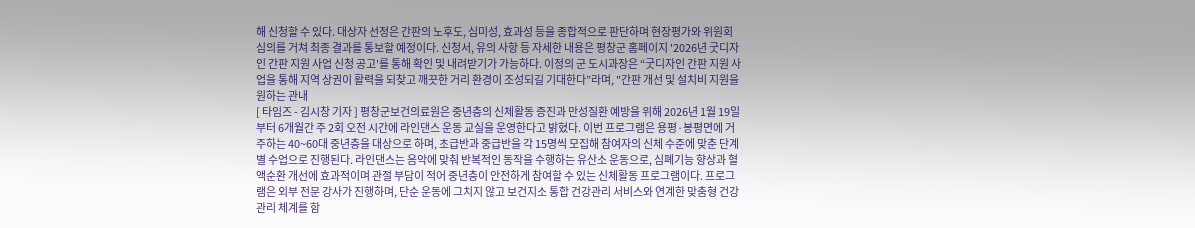해 신청할 수 있다. 대상자 선정은 간판의 노후도, 심미성, 효과성 등을 종합적으로 판단하며 현장평가와 위원회 심의를 거쳐 최종 결과를 통보할 예정이다. 신청서, 유의 사항 등 자세한 내용은 평창군 홈페이지 '2026년 굿디자인 간판 지원 사업 신청 공고'를 통해 확인 및 내려받기가 가능하다. 이정의 군 도시과장은 “굿디자인 간판 지원 사업을 통해 지역 상권이 활력을 되찾고 깨끗한 거리 환경이 조성되길 기대한다”라며, "간판 개선 및 설치비 지원을 원하는 관내
[ 타임즈 - 김시창 기자 ] 평창군보건의료원은 중년층의 신체활동 증진과 만성질환 예방을 위해 2026년 1월 19일부터 6개월간 주 2회 오전 시간에 라인댄스 운동 교실을 운영한다고 밝혔다. 이번 프로그램은 용평·봉평면에 거주하는 40~60대 중년층을 대상으로 하며, 초급반과 중급반을 각 15명씩 모집해 참여자의 신체 수준에 맞춘 단계별 수업으로 진행된다. 라인댄스는 음악에 맞춰 반복적인 동작을 수행하는 유산소 운동으로, 심폐기능 향상과 혈액순환 개선에 효과적이며 관절 부담이 적어 중년층이 안전하게 참여할 수 있는 신체활동 프로그램이다. 프로그램은 외부 전문 강사가 진행하며, 단순 운동에 그치지 않고 보건지소 통합 건강관리 서비스와 연계한 맞춤형 건강관리 체계를 함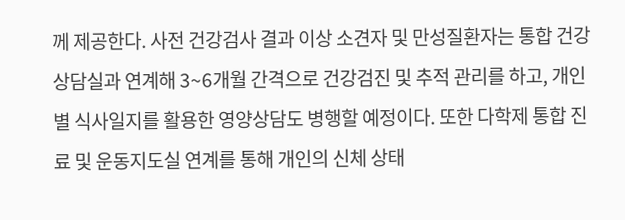께 제공한다. 사전 건강검사 결과 이상 소견자 및 만성질환자는 통합 건강상담실과 연계해 3~6개월 간격으로 건강검진 및 추적 관리를 하고, 개인별 식사일지를 활용한 영양상담도 병행할 예정이다. 또한 다학제 통합 진료 및 운동지도실 연계를 통해 개인의 신체 상태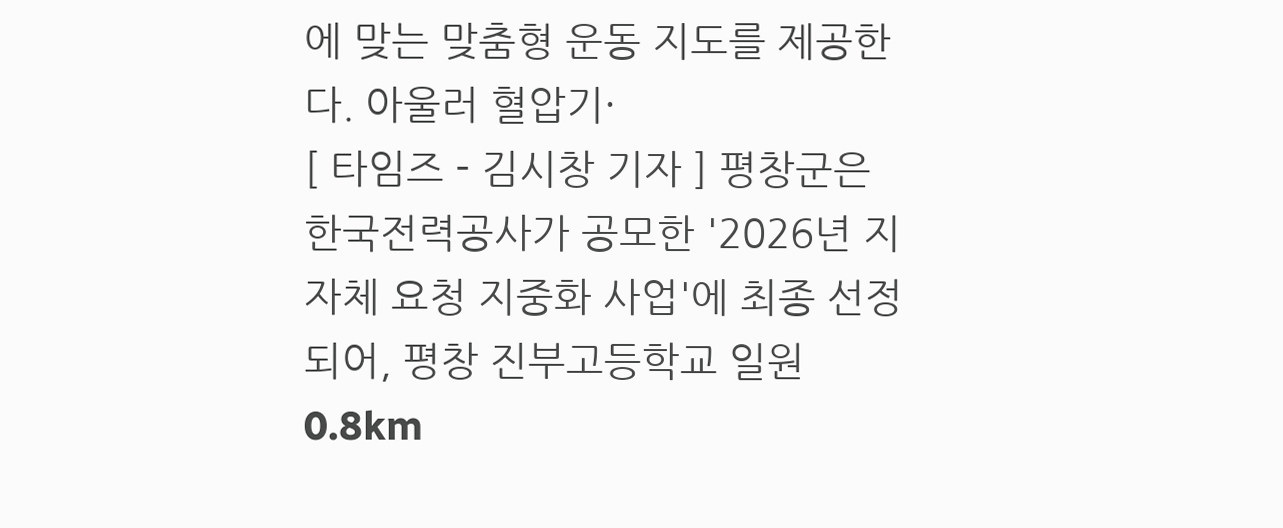에 맞는 맞춤형 운동 지도를 제공한다. 아울러 혈압기·
[ 타임즈 - 김시창 기자 ] 평창군은 한국전력공사가 공모한 '2026년 지자체 요청 지중화 사업'에 최종 선정되어, 평창 진부고등학교 일원 0.8km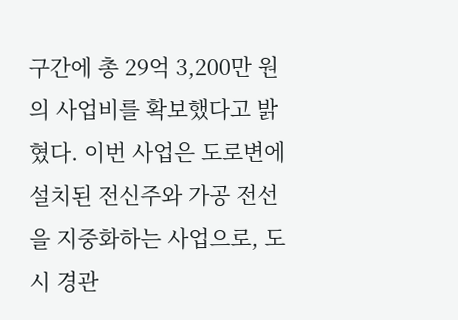구간에 총 29억 3,200만 원의 사업비를 확보했다고 밝혔다. 이번 사업은 도로변에 설치된 전신주와 가공 전선을 지중화하는 사업으로, 도시 경관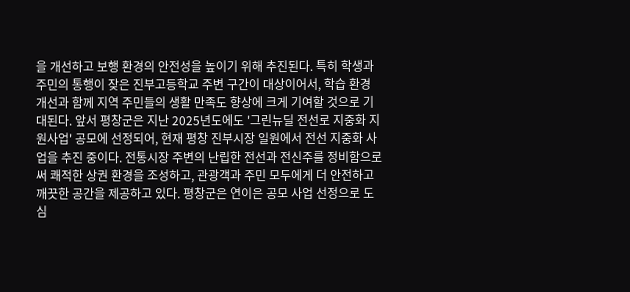을 개선하고 보행 환경의 안전성을 높이기 위해 추진된다. 특히 학생과 주민의 통행이 잦은 진부고등학교 주변 구간이 대상이어서, 학습 환경 개선과 함께 지역 주민들의 생활 만족도 향상에 크게 기여할 것으로 기대된다. 앞서 평창군은 지난 2025년도에도 '그린뉴딜 전선로 지중화 지원사업' 공모에 선정되어, 현재 평창 진부시장 일원에서 전선 지중화 사업을 추진 중이다. 전통시장 주변의 난립한 전선과 전신주를 정비함으로써 쾌적한 상권 환경을 조성하고, 관광객과 주민 모두에게 더 안전하고 깨끗한 공간을 제공하고 있다. 평창군은 연이은 공모 사업 선정으로 도심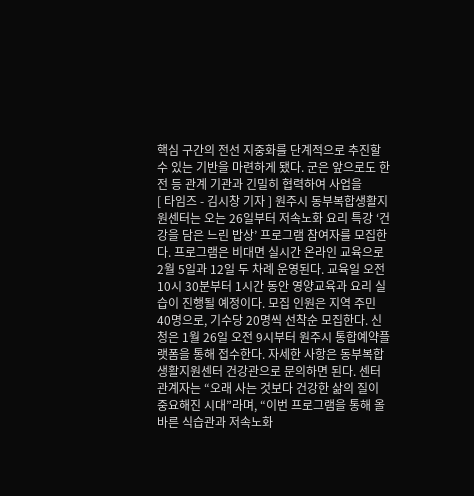핵심 구간의 전선 지중화를 단계적으로 추진할 수 있는 기반을 마련하게 됐다. 군은 앞으로도 한전 등 관계 기관과 긴밀히 협력하여 사업을
[ 타임즈 - 김시창 기자 ] 원주시 동부복합생활지원센터는 오는 26일부터 저속노화 요리 특강 ‘건강을 담은 느린 밥상’ 프로그램 참여자를 모집한다. 프로그램은 비대면 실시간 온라인 교육으로 2월 5일과 12일 두 차례 운영된다. 교육일 오전 10시 30분부터 1시간 동안 영양교육과 요리 실습이 진행될 예정이다. 모집 인원은 지역 주민 40명으로, 기수당 20명씩 선착순 모집한다. 신청은 1월 26일 오전 9시부터 원주시 통합예약플랫폼을 통해 접수한다. 자세한 사항은 동부복합생활지원센터 건강관으로 문의하면 된다. 센터 관계자는 “오래 사는 것보다 건강한 삶의 질이 중요해진 시대”라며, “이번 프로그램을 통해 올바른 식습관과 저속노화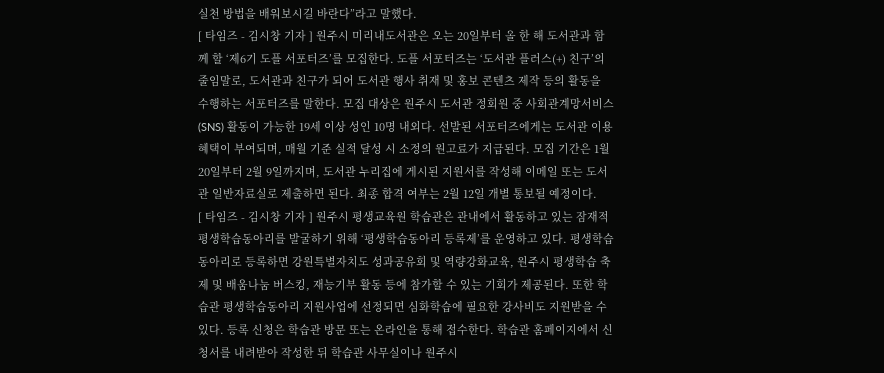실천 방법을 배워보시길 바란다”라고 말했다.
[ 타임즈 - 김시창 기자 ] 원주시 미리내도서관은 오는 20일부터 올 한 해 도서관과 함께 할 ‘제6기 도플 서포터즈’를 모집한다. 도플 서포터즈는 ‘도서관 플러스(+) 친구’의 줄임말로, 도서관과 친구가 되어 도서관 행사 취재 및 홍보 콘텐츠 제작 등의 활동을 수행하는 서포터즈를 말한다. 모집 대상은 원주시 도서관 정회원 중 사회관계망서비스(SNS) 활동이 가능한 19세 이상 성인 10명 내외다. 선발된 서포터즈에게는 도서관 이용 혜택이 부여되며, 매월 기준 실적 달성 시 소정의 원고료가 지급된다. 모집 기간은 1월 20일부터 2월 9일까지며, 도서관 누리집에 게시된 지원서를 작성해 이메일 또는 도서관 일반자료실로 제출하면 된다. 최종 합격 여부는 2월 12일 개별 통보될 예정이다.
[ 타임즈 - 김시창 기자 ] 원주시 평생교육원 학습관은 관내에서 활동하고 있는 잠재적 평생학습동아리를 발굴하기 위해 ‘평생학습동아리 등록제’를 운영하고 있다. 평생학습동아리로 등록하면 강원특별자치도 성과공유회 및 역량강화교육, 원주시 평생학습 축제 및 배움나눔 버스킹, 재능기부 활동 등에 참가할 수 있는 기회가 제공된다. 또한 학습관 평생학습동아리 지원사업에 선정되면 심화학습에 필요한 강사비도 지원받을 수 있다. 등록 신청은 학습관 방문 또는 온라인을 통해 접수한다. 학습관 홈페이지에서 신청서를 내려받아 작성한 뒤 학습관 사무실이나 원주시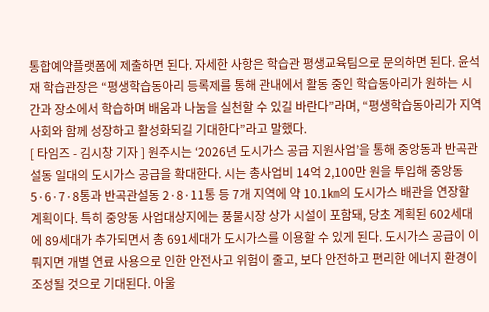통합예약플랫폼에 제출하면 된다. 자세한 사항은 학습관 평생교육팀으로 문의하면 된다. 윤석재 학습관장은 “평생학습동아리 등록제를 통해 관내에서 활동 중인 학습동아리가 원하는 시간과 장소에서 학습하며 배움과 나눔을 실천할 수 있길 바란다”라며, “평생학습동아리가 지역사회와 함께 성장하고 활성화되길 기대한다”라고 말했다.
[ 타임즈 - 김시창 기자 ] 원주시는 ‘2026년 도시가스 공급 지원사업’을 통해 중앙동과 반곡관설동 일대의 도시가스 공급을 확대한다. 시는 총사업비 14억 2,100만 원을 투입해 중앙동 5·6·7·8통과 반곡관설동 2·8·11통 등 7개 지역에 약 10.1㎞의 도시가스 배관을 연장할 계획이다. 특히 중앙동 사업대상지에는 풍물시장 상가 시설이 포함돼, 당초 계획된 602세대에 89세대가 추가되면서 총 691세대가 도시가스를 이용할 수 있게 된다. 도시가스 공급이 이뤄지면 개별 연료 사용으로 인한 안전사고 위험이 줄고, 보다 안전하고 편리한 에너지 환경이 조성될 것으로 기대된다. 아울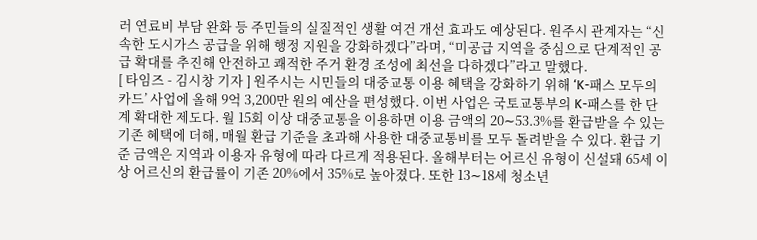러 연료비 부담 완화 등 주민들의 실질적인 생활 여건 개선 효과도 예상된다. 원주시 관계자는 “신속한 도시가스 공급을 위해 행정 지원을 강화하겠다”라며, “미공급 지역을 중심으로 단계적인 공급 확대를 추진해 안전하고 쾌적한 주거 환경 조성에 최선을 다하겠다”라고 말했다.
[ 타임즈 - 김시창 기자 ] 원주시는 시민들의 대중교통 이용 혜택을 강화하기 위해 ‘K-패스 모두의 카드’ 사업에 올해 9억 3,200만 원의 예산을 편성했다. 이번 사업은 국토교통부의 K-패스를 한 단계 확대한 제도다. 월 15회 이상 대중교통을 이용하면 이용 금액의 20∼53.3%를 환급받을 수 있는 기존 혜택에 더해, 매월 환급 기준을 초과해 사용한 대중교통비를 모두 돌려받을 수 있다. 환급 기준 금액은 지역과 이용자 유형에 따라 다르게 적용된다. 올해부터는 어르신 유형이 신설돼 65세 이상 어르신의 환급률이 기존 20%에서 35%로 높아졌다. 또한 13∼18세 청소년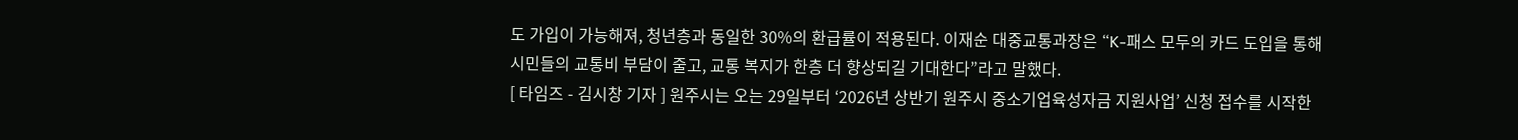도 가입이 가능해져, 청년층과 동일한 30%의 환급률이 적용된다. 이재순 대중교통과장은 “K-패스 모두의 카드 도입을 통해 시민들의 교통비 부담이 줄고, 교통 복지가 한층 더 향상되길 기대한다”라고 말했다.
[ 타임즈 - 김시창 기자 ] 원주시는 오는 29일부터 ‘2026년 상반기 원주시 중소기업육성자금 지원사업’ 신청 접수를 시작한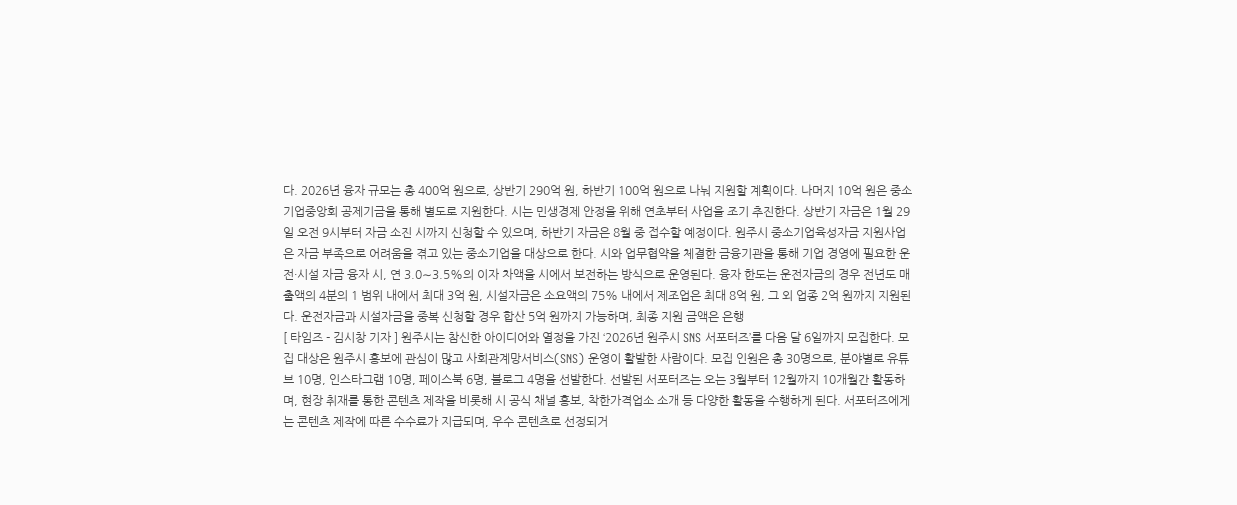다. 2026년 융자 규모는 총 400억 원으로, 상반기 290억 원, 하반기 100억 원으로 나눠 지원할 계획이다. 나머지 10억 원은 중소기업중앙회 공제기금을 통해 별도로 지원한다. 시는 민생경제 안정을 위해 연초부터 사업을 조기 추진한다. 상반기 자금은 1월 29일 오전 9시부터 자금 소진 시까지 신청할 수 있으며, 하반기 자금은 8월 중 접수할 예정이다. 원주시 중소기업육성자금 지원사업은 자금 부족으로 어려움을 겪고 있는 중소기업을 대상으로 한다. 시와 업무협약을 체결한 금융기관을 통해 기업 경영에 필요한 운전·시설 자금 융자 시, 연 3.0∼3.5%의 이자 차액을 시에서 보전하는 방식으로 운영된다. 융자 한도는 운전자금의 경우 전년도 매출액의 4분의 1 범위 내에서 최대 3억 원, 시설자금은 소요액의 75% 내에서 제조업은 최대 8억 원, 그 외 업종 2억 원까지 지원된다. 운전자금과 시설자금을 중복 신청할 경우 합산 5억 원까지 가능하며, 최종 지원 금액은 은행
[ 타임즈 - 김시창 기자 ] 원주시는 참신한 아이디어와 열정을 가진 ‘2026년 원주시 SNS 서포터즈’를 다음 달 6일까지 모집한다. 모집 대상은 원주시 홍보에 관심이 많고 사회관계망서비스(SNS) 운영이 활발한 사람이다. 모집 인원은 총 30명으로, 분야별로 유튜브 10명, 인스타그램 10명, 페이스북 6명, 블로그 4명을 선발한다. 선발된 서포터즈는 오는 3월부터 12월까지 10개월간 활동하며, 현장 취재를 통한 콘텐츠 제작을 비롯해 시 공식 채널 홍보, 착한가격업소 소개 등 다양한 활동을 수행하게 된다. 서포터즈에게는 콘텐츠 제작에 따른 수수료가 지급되며, 우수 콘텐츠로 선정되거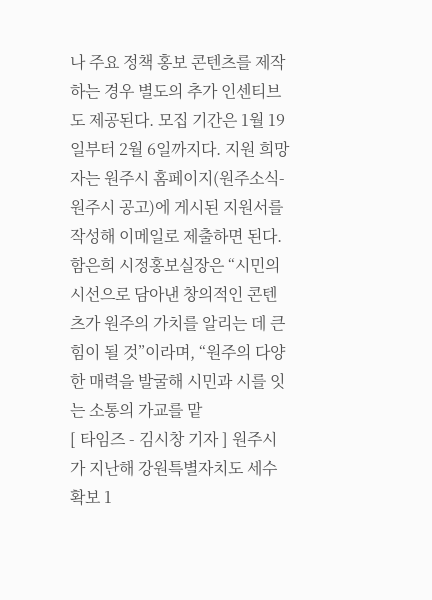나 주요 정책 홍보 콘텐츠를 제작하는 경우 별도의 추가 인센티브도 제공된다. 모집 기간은 1월 19일부터 2월 6일까지다. 지원 희망자는 원주시 홈페이지(원주소식-원주시 공고)에 게시된 지원서를 작성해 이메일로 제출하면 된다. 함은희 시정홍보실장은 “시민의 시선으로 담아낸 창의적인 콘텐츠가 원주의 가치를 알리는 데 큰 힘이 될 것”이라며, “원주의 다양한 매력을 발굴해 시민과 시를 잇는 소통의 가교를 맡
[ 타임즈 - 김시창 기자 ] 원주시가 지난해 강원특별자치도 세수 확보 1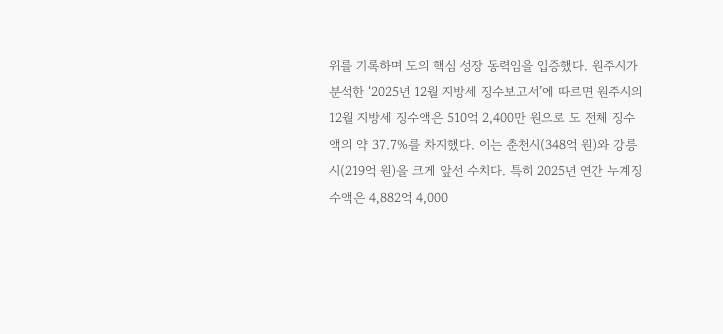위를 기록하며 도의 핵심 성장 동력임을 입증했다. 원주시가 분석한 ‘2025년 12월 지방세 징수보고서’에 따르면 원주시의 12월 지방세 징수액은 510억 2,400만 원으로 도 전체 징수액의 약 37.7%를 차지했다. 이는 춘천시(348억 원)와 강릉시(219억 원)을 크게 앞선 수치다. 특히 2025년 연간 누계징수액은 4,882억 4,000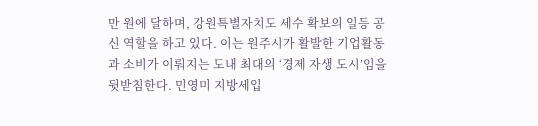만 원에 달하며, 강원특별자치도 세수 확보의 일등 공신 역할을 하고 있다. 이는 원주시가 활발한 기업활동과 소비가 이뤄지는 도내 최대의 ‘경제 자생 도시’임을 뒷받침한다. 민영미 지방세입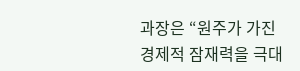과장은 “원주가 가진 경제적 잠재력을 극대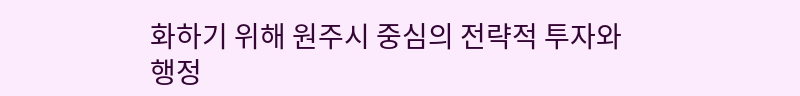화하기 위해 원주시 중심의 전략적 투자와 행정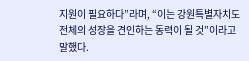지원이 필요하다”라며, “이는 강원특별자치도 전체의 성장을 견인하는 동력이 될 것”이라고 말했다.